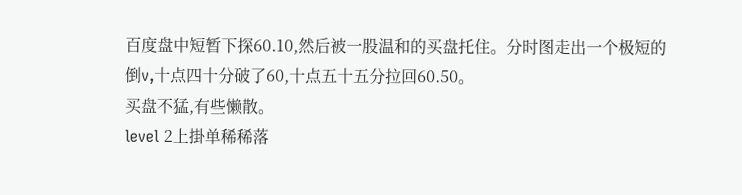百度盘中短暂下探60.10,然后被一股温和的买盘托住。分时图走出一个极短的倒v,十点四十分破了60,十点五十五分拉回60.50。
买盘不猛,有些懒散。
level 2上掛单稀稀落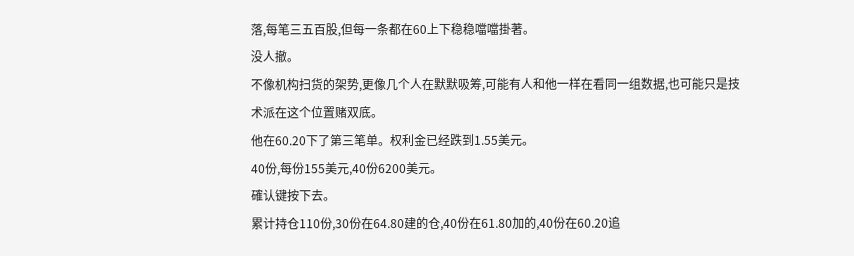落,每笔三五百股,但每一条都在60上下稳稳噹噹掛著。
没人撤。
不像机构扫货的架势,更像几个人在默默吸筹,可能有人和他一样在看同一组数据,也可能只是技术派在这个位置赌双底。
他在60.20下了第三笔单。权利金已经跌到1.55美元。
40份,每份155美元,40份6200美元。
確认键按下去。
累计持仓110份,30份在64.80建的仓,40份在61.80加的,40份在60.20追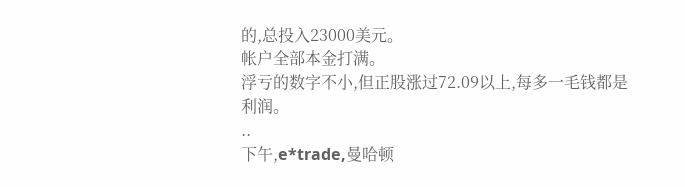的,总投入23000美元。
帐户全部本金打满。
浮亏的数字不小,但正股涨过72.09以上,每多一毛钱都是利润。
..
下午,e*trade,曼哈顿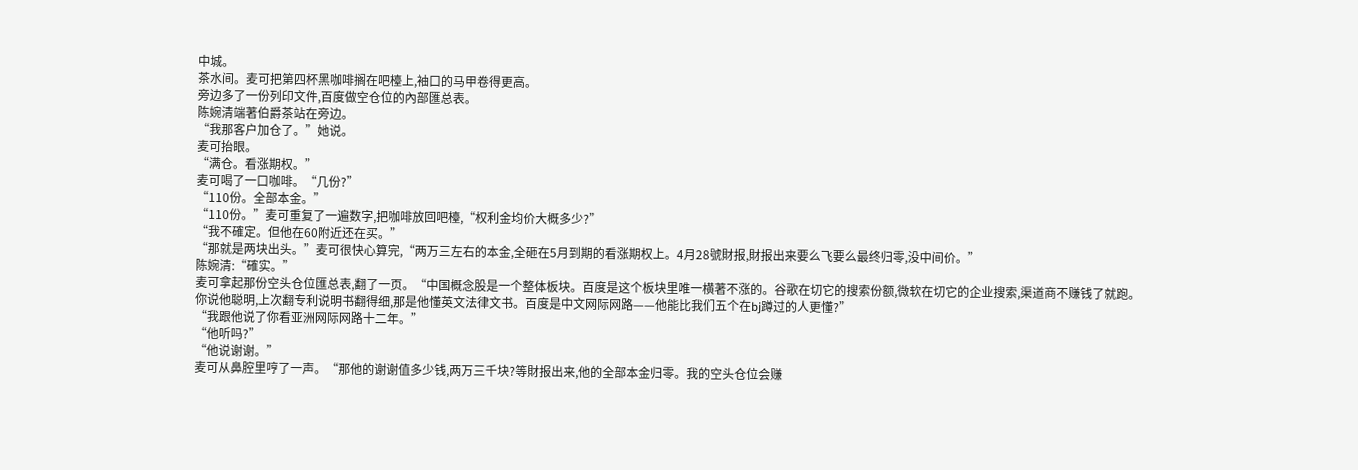中城。
茶水间。麦可把第四杯黑咖啡搁在吧檯上,袖口的马甲卷得更高。
旁边多了一份列印文件,百度做空仓位的內部匯总表。
陈婉清端著伯爵茶站在旁边。
“我那客户加仓了。”她说。
麦可抬眼。
“满仓。看涨期权。”
麦可喝了一口咖啡。“几份?”
“110份。全部本金。”
“110份。”麦可重复了一遍数字,把咖啡放回吧檯,“权利金均价大概多少?”
“我不確定。但他在60附近还在买。”
“那就是两块出头。”麦可很快心算完,“两万三左右的本金,全砸在5月到期的看涨期权上。4月28號財报,財报出来要么飞要么最终归零,没中间价。”
陈婉清:“確实。”
麦可拿起那份空头仓位匯总表,翻了一页。“中国概念股是一个整体板块。百度是这个板块里唯一横著不涨的。谷歌在切它的搜索份额,微软在切它的企业搜索,渠道商不赚钱了就跑。你说他聪明,上次翻专利说明书翻得细,那是他懂英文法律文书。百度是中文网际网路——他能比我们五个在bj蹲过的人更懂?”
“我跟他说了你看亚洲网际网路十二年。”
“他听吗?”
“他说谢谢。”
麦可从鼻腔里哼了一声。“那他的谢谢值多少钱,两万三千块?等財报出来,他的全部本金归零。我的空头仓位会赚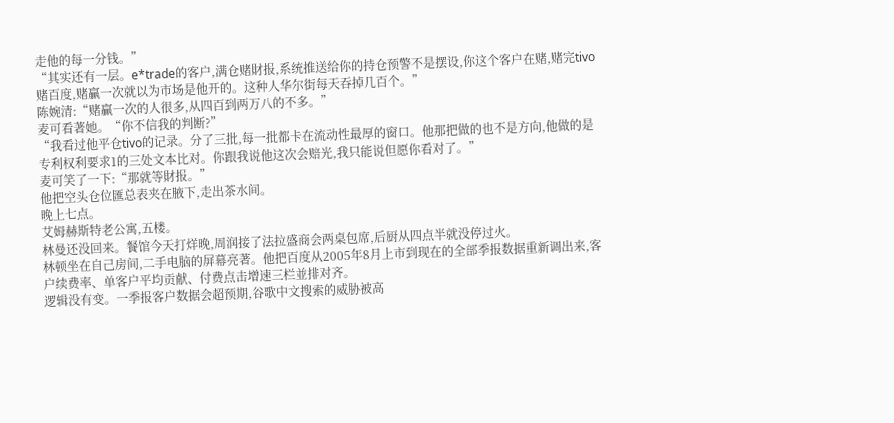走他的每一分钱。”
“其实还有一层。e*trade的客户,满仓赌財报,系统推送给你的持仓预警不是摆设,你这个客户在赌,赌完tivo赌百度,赌贏一次就以为市场是他开的。这种人华尔街每天吞掉几百个。”
陈婉清:“赌贏一次的人很多,从四百到两万八的不多。”
麦可看著她。“你不信我的判断?”
“我看过他平仓tivo的记录。分了三批,每一批都卡在流动性最厚的窗口。他那把做的也不是方向,他做的是专利权利要求1的三处文本比对。你跟我说他这次会赔光,我只能说但愿你看对了。”
麦可笑了一下:“那就等財报。”
他把空头仓位匯总表夹在腋下,走出茶水间。
晚上七点。
艾姆赫斯特老公寓,五楼。
林曼还没回来。餐馆今天打烊晚,周润接了法拉盛商会两桌包席,后厨从四点半就没停过火。
林顿坐在自己房间,二手电脑的屏幕亮著。他把百度从2005年8月上市到现在的全部季报数据重新调出来,客户续费率、单客户平均贡献、付费点击增速三栏並排对齐。
逻辑没有变。一季报客户数据会超预期,谷歌中文搜索的威胁被高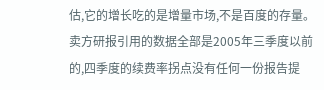估,它的增长吃的是增量市场,不是百度的存量。
卖方研报引用的数据全部是2005年三季度以前的,四季度的续费率拐点没有任何一份报告提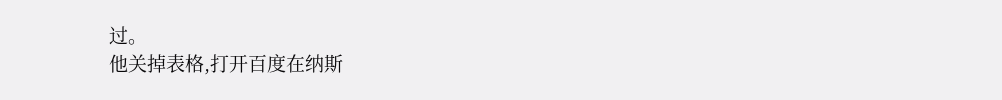过。
他关掉表格,打开百度在纳斯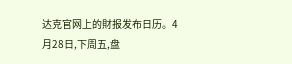达克官网上的財报发布日历。4月28日,下周五,盘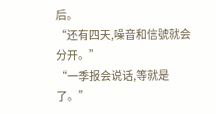后。
“还有四天,噪音和信號就会分开。”
“一季报会说话,等就是了。”